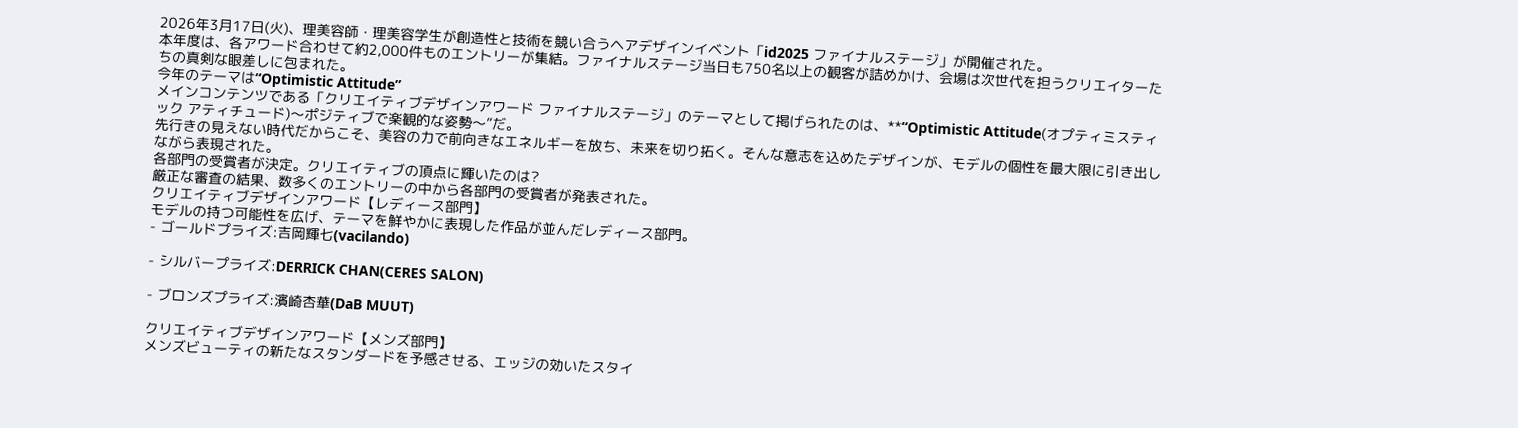2026年3月17日(火)、理美容師・理美容学生が創造性と技術を競い合うヘアデザインイベント「id2025 ファイナルステージ」が開催された。
本年度は、各アワード合わせて約2,000件ものエントリーが集結。ファイナルステージ当日も750名以上の観客が詰めかけ、会場は次世代を担うクリエイターたちの真剣な眼差しに包まれた。
今年のテーマは“Optimistic Attitude”
メインコンテンツである「クリエイティブデザインアワード ファイナルステージ」のテーマとして掲げられたのは、**“Optimistic Attitude(オプティミスティック アティチュード)〜ポジティブで楽観的な姿勢〜”だ。
先行きの見えない時代だからこそ、美容の力で前向きなエネルギーを放ち、未来を切り拓く。そんな意志を込めたデザインが、モデルの個性を最大限に引き出しながら表現された。
各部門の受賞者が決定。クリエイティブの頂点に輝いたのは?
厳正な審査の結果、数多くのエントリーの中から各部門の受賞者が発表された。
クリエイティブデザインアワード【レディース部門】
モデルの持つ可能性を広げ、テーマを鮮やかに表現した作品が並んだレディース部門。
- ゴールドプライズ:吉岡輝七(vacilando)

- シルバープライズ:DERRICK CHAN(CERES SALON)

- ブロンズプライズ:濱崎杏華(DaB MUUT)

クリエイティブデザインアワード【メンズ部門】
メンズビューティの新たなスタンダードを予感させる、エッジの効いたスタイ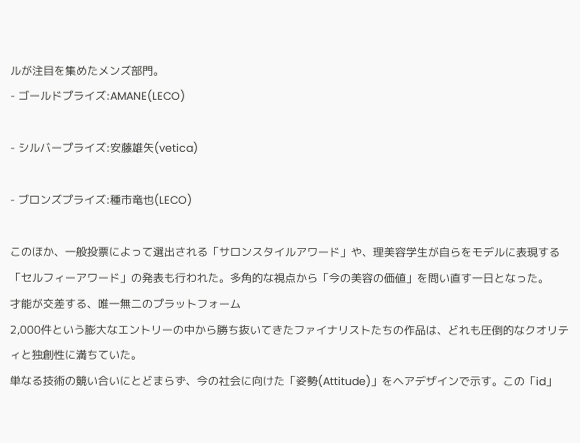ルが注目を集めたメンズ部門。
- ゴールドプライズ:AMANE(LECO)

- シルバープライズ:安藤雄矢(vetica)

- ブロンズプライズ:種市竜也(LECO)

このほか、一般投票によって選出される「サロンスタイルアワード」や、理美容学生が自らをモデルに表現する「セルフィーアワード」の発表も行われた。多角的な視点から「今の美容の価値」を問い直す一日となった。
才能が交差する、唯一無二のプラットフォーム
2,000件という膨大なエントリーの中から勝ち抜いてきたファイナリストたちの作品は、どれも圧倒的なクオリティと独創性に満ちていた。
単なる技術の競い合いにとどまらず、今の社会に向けた「姿勢(Attitude)」をヘアデザインで示す。この「id」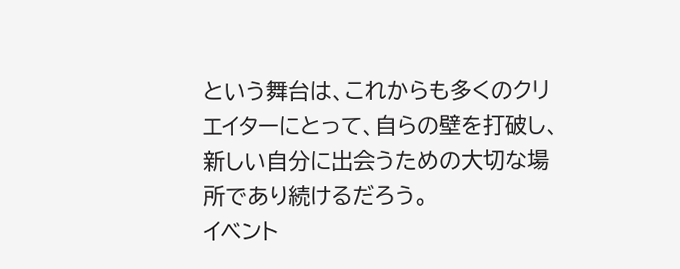という舞台は、これからも多くのクリエイターにとって、自らの壁を打破し、新しい自分に出会うための大切な場所であり続けるだろう。
イベント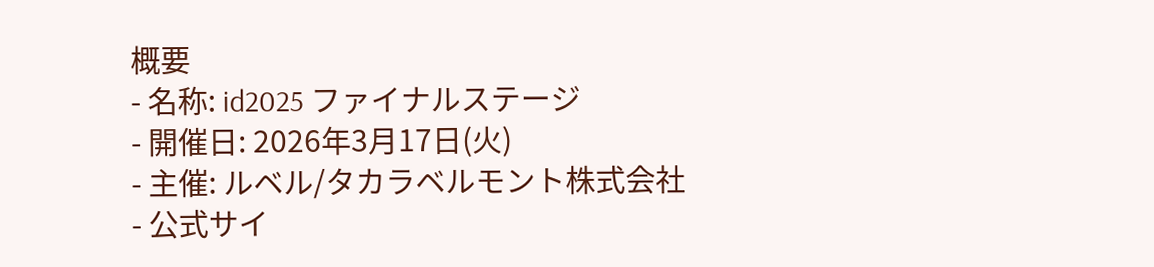概要
- 名称: id2025 ファイナルステージ
- 開催日: 2026年3月17日(火)
- 主催: ルベル/タカラベルモント株式会社
- 公式サイ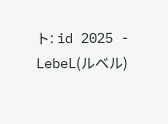ト: id 2025 - LebeL(ルベル)